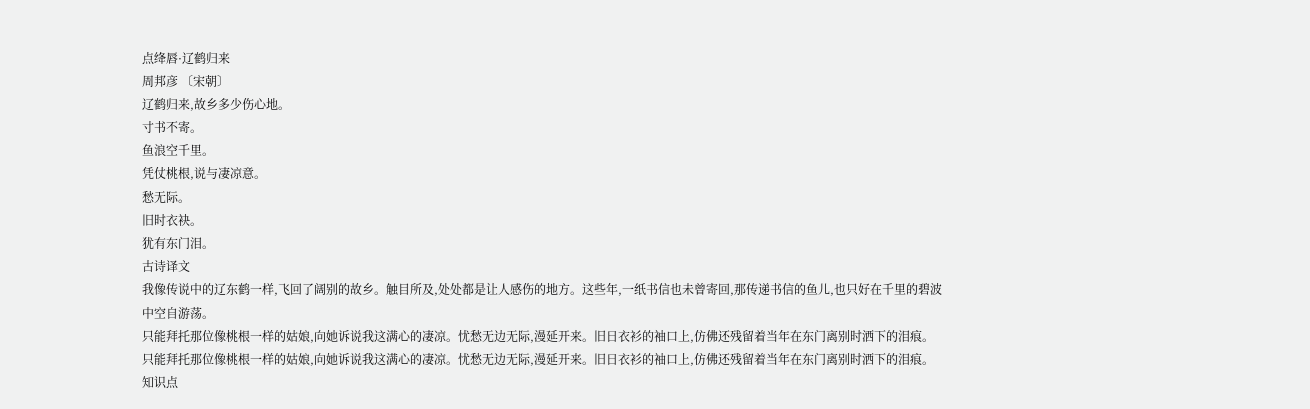点绛唇·辽鹤归来
周邦彦 〔宋朝〕
辽鹤归来,故乡多少伤心地。
寸书不寄。
鱼浪空千里。
凭仗桃根,说与凄凉意。
愁无际。
旧时衣袂。
犹有东门泪。
古诗译文
我像传说中的辽东鹤一样,飞回了阔别的故乡。触目所及,处处都是让人感伤的地方。这些年,一纸书信也未曾寄回,那传递书信的鱼儿,也只好在千里的碧波中空自游荡。
只能拜托那位像桃根一样的姑娘,向她诉说我这满心的凄凉。忧愁无边无际,漫延开来。旧日衣衫的袖口上,仿佛还残留着当年在东门离别时洒下的泪痕。
只能拜托那位像桃根一样的姑娘,向她诉说我这满心的凄凉。忧愁无边无际,漫延开来。旧日衣衫的袖口上,仿佛还残留着当年在东门离别时洒下的泪痕。
知识点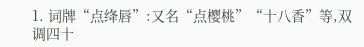1. 词牌“点绛唇”:又名“点樱桃”“十八香”等,双调四十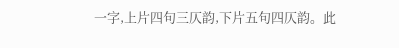一字,上片四句三仄韵,下片五句四仄韵。此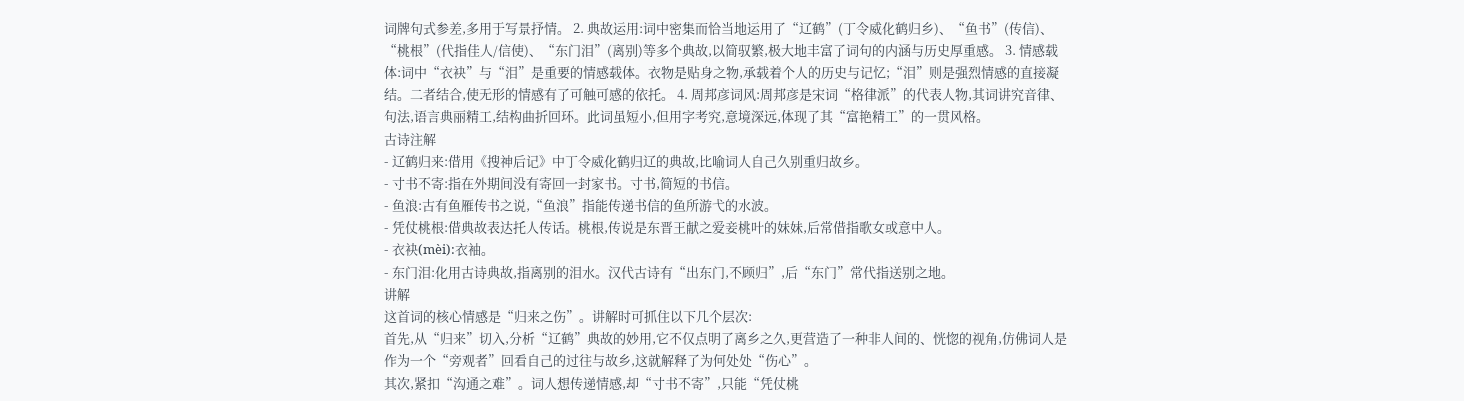词牌句式参差,多用于写景抒情。 2. 典故运用:词中密集而恰当地运用了“辽鹤”(丁令威化鹤归乡)、“鱼书”(传信)、“桃根”(代指佳人/信使)、“东门泪”(离别)等多个典故,以简驭繁,极大地丰富了词句的内涵与历史厚重感。 3. 情感载体:词中“衣袂”与“泪”是重要的情感载体。衣物是贴身之物,承载着个人的历史与记忆;“泪”则是强烈情感的直接凝结。二者结合,使无形的情感有了可触可感的依托。 4. 周邦彦词风:周邦彦是宋词“格律派”的代表人物,其词讲究音律、句法,语言典丽精工,结构曲折回环。此词虽短小,但用字考究,意境深远,体现了其“富艳精工”的一贯风格。
古诗注解
- 辽鹤归来:借用《搜神后记》中丁令威化鹤归辽的典故,比喻词人自己久别重归故乡。
- 寸书不寄:指在外期间没有寄回一封家书。寸书,简短的书信。
- 鱼浪:古有鱼雁传书之说,“鱼浪”指能传递书信的鱼所游弋的水波。
- 凭仗桃根:借典故表达托人传话。桃根,传说是东晋王献之爱妾桃叶的妹妹,后常借指歌女或意中人。
- 衣袂(mèi):衣袖。
- 东门泪:化用古诗典故,指离别的泪水。汉代古诗有“出东门,不顾归”,后“东门”常代指送别之地。
讲解
这首词的核心情感是“归来之伤”。讲解时可抓住以下几个层次:
首先,从“归来”切入,分析“辽鹤”典故的妙用,它不仅点明了离乡之久,更营造了一种非人间的、恍惚的视角,仿佛词人是作为一个“旁观者”回看自己的过往与故乡,这就解释了为何处处“伤心”。
其次,紧扣“沟通之难”。词人想传递情感,却“寸书不寄”,只能“凭仗桃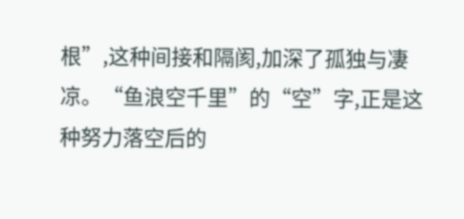根”,这种间接和隔阂,加深了孤独与凄凉。“鱼浪空千里”的“空”字,正是这种努力落空后的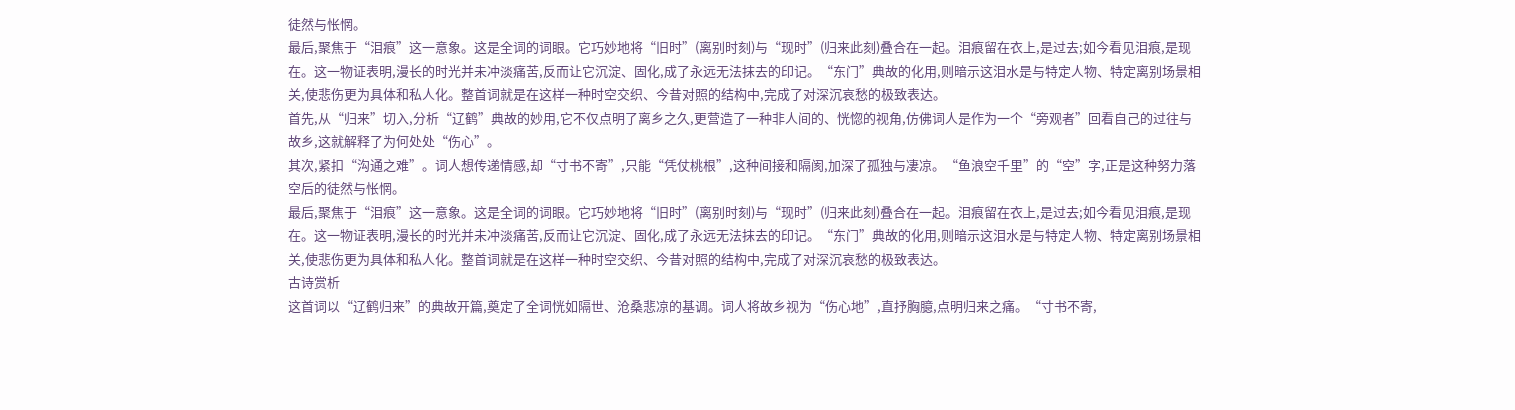徒然与怅惘。
最后,聚焦于“泪痕”这一意象。这是全词的词眼。它巧妙地将“旧时”(离别时刻)与“现时”(归来此刻)叠合在一起。泪痕留在衣上,是过去;如今看见泪痕,是现在。这一物证表明,漫长的时光并未冲淡痛苦,反而让它沉淀、固化,成了永远无法抹去的印记。“东门”典故的化用,则暗示这泪水是与特定人物、特定离别场景相关,使悲伤更为具体和私人化。整首词就是在这样一种时空交织、今昔对照的结构中,完成了对深沉哀愁的极致表达。
首先,从“归来”切入,分析“辽鹤”典故的妙用,它不仅点明了离乡之久,更营造了一种非人间的、恍惚的视角,仿佛词人是作为一个“旁观者”回看自己的过往与故乡,这就解释了为何处处“伤心”。
其次,紧扣“沟通之难”。词人想传递情感,却“寸书不寄”,只能“凭仗桃根”,这种间接和隔阂,加深了孤独与凄凉。“鱼浪空千里”的“空”字,正是这种努力落空后的徒然与怅惘。
最后,聚焦于“泪痕”这一意象。这是全词的词眼。它巧妙地将“旧时”(离别时刻)与“现时”(归来此刻)叠合在一起。泪痕留在衣上,是过去;如今看见泪痕,是现在。这一物证表明,漫长的时光并未冲淡痛苦,反而让它沉淀、固化,成了永远无法抹去的印记。“东门”典故的化用,则暗示这泪水是与特定人物、特定离别场景相关,使悲伤更为具体和私人化。整首词就是在这样一种时空交织、今昔对照的结构中,完成了对深沉哀愁的极致表达。
古诗赏析
这首词以“辽鹤归来”的典故开篇,奠定了全词恍如隔世、沧桑悲凉的基调。词人将故乡视为“伤心地”,直抒胸臆,点明归来之痛。“寸书不寄,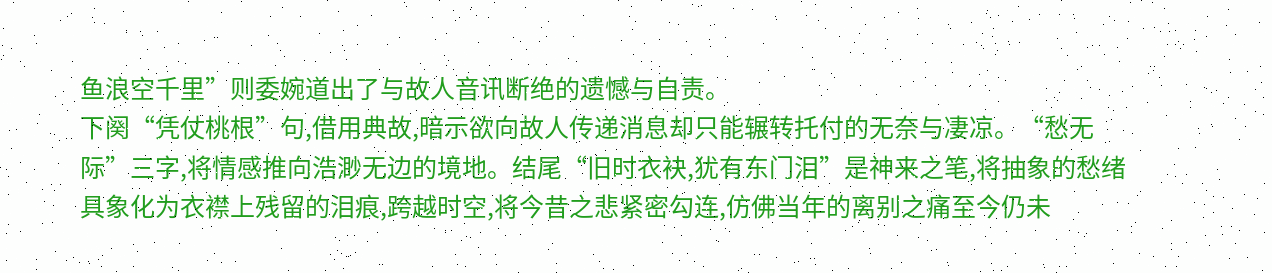鱼浪空千里”则委婉道出了与故人音讯断绝的遗憾与自责。
下阕“凭仗桃根”句,借用典故,暗示欲向故人传递消息却只能辗转托付的无奈与凄凉。“愁无际”三字,将情感推向浩渺无边的境地。结尾“旧时衣袂,犹有东门泪”是神来之笔,将抽象的愁绪具象化为衣襟上残留的泪痕,跨越时空,将今昔之悲紧密勾连,仿佛当年的离别之痛至今仍未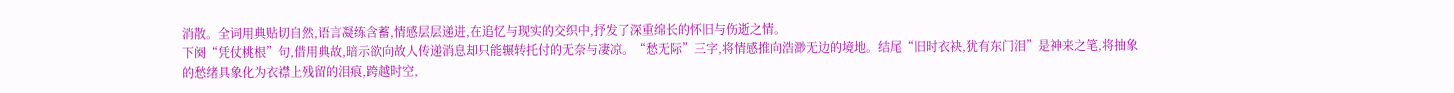消散。全词用典贴切自然,语言凝练含蓄,情感层层递进,在追忆与现实的交织中,抒发了深重绵长的怀旧与伤逝之情。
下阕“凭仗桃根”句,借用典故,暗示欲向故人传递消息却只能辗转托付的无奈与凄凉。“愁无际”三字,将情感推向浩渺无边的境地。结尾“旧时衣袂,犹有东门泪”是神来之笔,将抽象的愁绪具象化为衣襟上残留的泪痕,跨越时空,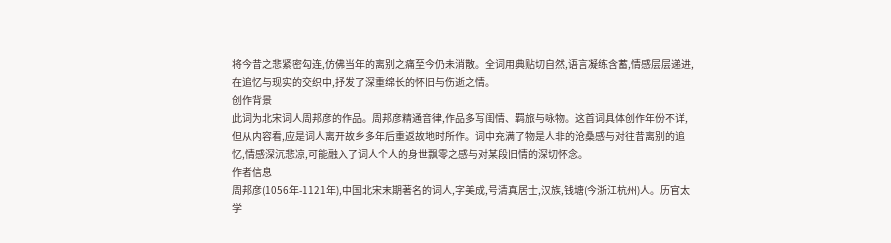将今昔之悲紧密勾连,仿佛当年的离别之痛至今仍未消散。全词用典贴切自然,语言凝练含蓄,情感层层递进,在追忆与现实的交织中,抒发了深重绵长的怀旧与伤逝之情。
创作背景
此词为北宋词人周邦彦的作品。周邦彦精通音律,作品多写闺情、羁旅与咏物。这首词具体创作年份不详,但从内容看,应是词人离开故乡多年后重返故地时所作。词中充满了物是人非的沧桑感与对往昔离别的追忆,情感深沉悲凉,可能融入了词人个人的身世飘零之感与对某段旧情的深切怀念。
作者信息
周邦彦(1056年-1121年),中国北宋末期著名的词人,字美成,号清真居士,汉族,钱塘(今浙江杭州)人。历官太学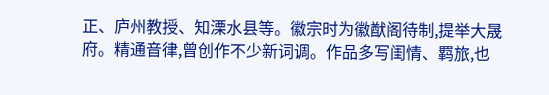正、庐州教授、知溧水县等。徽宗时为徽猷阁待制,提举大晟府。精通音律,曾创作不少新词调。作品多写闺情、羁旅,也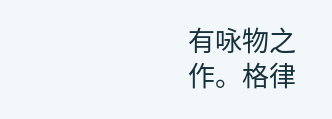有咏物之作。格律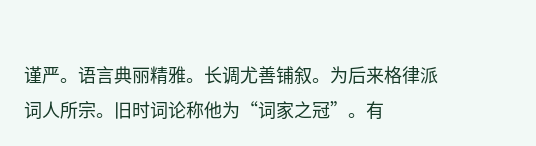谨严。语言典丽精雅。长调尤善铺叙。为后来格律派词人所宗。旧时词论称他为“词家之冠”。有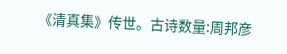《清真集》传世。古诗数量:周邦彦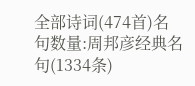全部诗词(474首)名句数量:周邦彦经典名句(1334条)